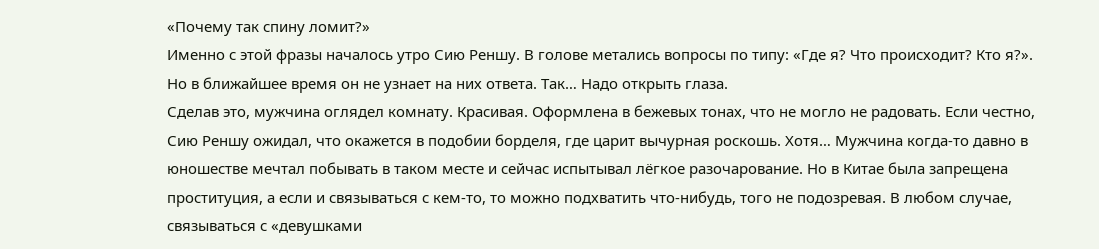«Почему так спину ломит?»
Именно с этой фразы началось утро Сию Реншу. В голове метались вопросы по типу: «Где я? Что происходит? Кто я?». Но в ближайшее время он не узнает на них ответа. Так… Надо открыть глаза.
Сделав это, мужчина оглядел комнату. Красивая. Оформлена в бежевых тонах, что не могло не радовать. Если честно, Сию Реншу ожидал, что окажется в подобии борделя, где царит вычурная роскошь. Хотя… Мужчина когда-то давно в юношестве мечтал побывать в таком месте и сейчас испытывал лёгкое разочарование. Но в Китае была запрещена проституция, а если и связываться с кем-то, то можно подхватить что-нибудь, того не подозревая. В любом случае, связываться с «девушками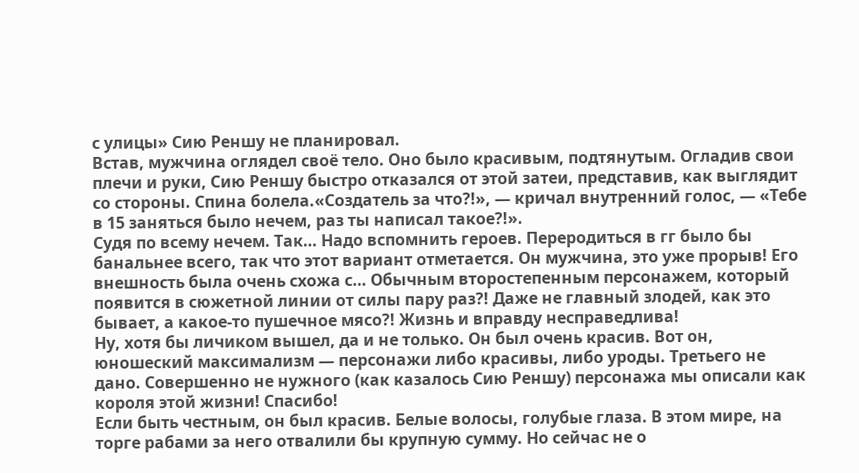с улицы» Сию Реншу не планировал.
Встав, мужчина оглядел своё тело. Оно было красивым, подтянутым. Огладив свои плечи и руки, Сию Реншу быстро отказался от этой затеи, представив, как выглядит со стороны. Спина болела.«Создатель за что?!», — кричал внутренний голос, — «Тебе в 15 заняться было нечем, раз ты написал такое?!».
Судя по всему нечем. Так… Надо вспомнить героев. Переродиться в гг было бы банальнее всего, так что этот вариант отметается. Он мужчина, это уже прорыв! Его внешность была очень схожа с… Обычным второстепенным персонажем, который появится в сюжетной линии от силы пару раз?! Даже не главный злодей, как это бывает, а какое-то пушечное мясо?! Жизнь и вправду несправедлива!
Ну, хотя бы личиком вышел, да и не только. Он был очень красив. Вот он, юношеский максимализм — персонажи либо красивы, либо уроды. Третьего не дано. Совершенно не нужного (как казалось Сию Реншу) персонажа мы описали как короля этой жизни! Спасибо!
Если быть честным, он был красив. Белые волосы, голубые глаза. В этом мире, на торге рабами за него отвалили бы крупную сумму. Но сейчас не о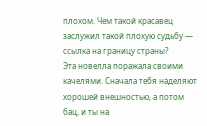плохом. Чем такой красавец заслужил такой плохую судьбу — ссылка на границу страны?
Эта новелла поражала своими качелями. Сначала тебя наделяют хорошей внешностью, а потом бац, и ты на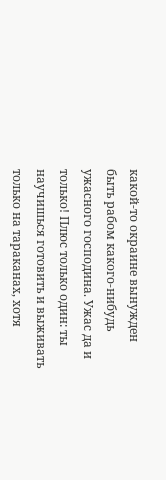какой-то окраине вынужден быть рабом какого-нибудь ужасного господина. Ужас да и только! Плюс только один: ты научишься готовить и выживать только на тараканах, хотя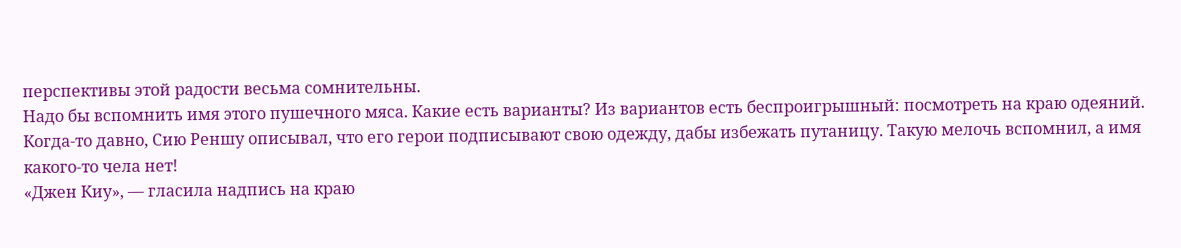перспективы этой радости весьма сомнительны.
Надо бы вспомнить имя этого пушечного мяса. Какие есть варианты? Из вариантов есть беспроигрышный: посмотреть на краю одеяний. Когда-то давно, Сию Реншу описывал, что его герои подписывают свою одежду, дабы избежать путаницу. Такую мелочь вспомнил, а имя какого-то чела нет!
«Джен Киу», — гласила надпись на краю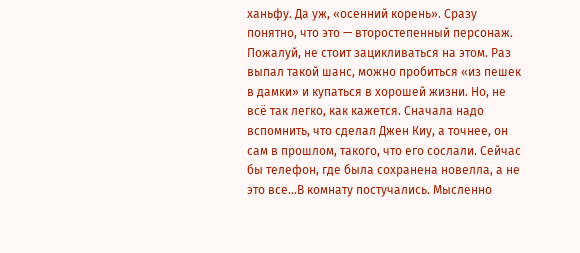ханьфу. Да уж, «осенний корень». Сразу понятно, что это — второстепенный персонаж. Пожалуй, не стоит зацикливаться на этом. Раз выпал такой шанс, можно пробиться «из пешек в дамки» и купаться в хорошей жизни. Но, не всё так легко, как кажется. Сначала надо вспомнить, что сделал Джен Киу, а точнее, он сам в прошлом, такого, что его сослали. Сейчас бы телефон, где была сохранена новелла, а не это все…В комнату постучались. Мысленно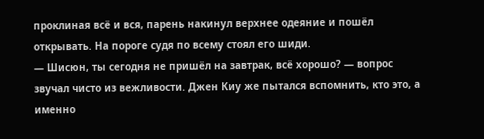проклиная всё и вся, парень накинул верхнее одеяние и пошёл открывать. На пороге судя по всему стоял его шиди.
— Шисюн, ты сегодня не пришёл на завтрак, всё хорошо? — вопрос звучал чисто из вежливости. Джен Киу же пытался вспомнить, кто это, а именно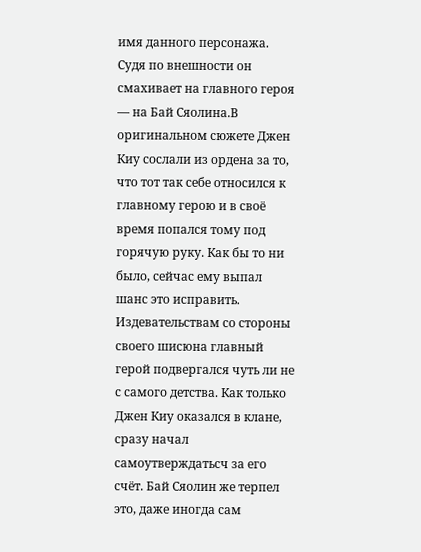имя данного персонажа. Судя по внешности он смахивает на главного героя — на Бай Сяолина.В оригинальном сюжете Джен Киу сослали из ордена за то, что тот так себе относился к главному герою и в своё время попался тому под горячую руку. Как бы то ни было, сейчас ему выпал шанс это исправить.
Издевательствам со стороны своего шисюна главный герой подвергался чуть ли не с самого детства. Как только Джен Киу оказался в клане, сразу начал самоутверждатьсч за его счёт. Бай Сяолин же терпел это, даже иногда сам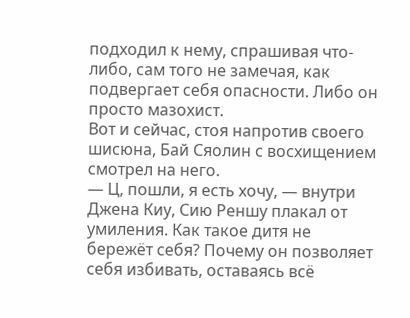подходил к нему, спрашивая что-либо, сам того не замечая, как подвергает себя опасности. Либо он просто мазохист.
Вот и сейчас, стоя напротив своего шисюна, Бай Сяолин с восхищением смотрел на него.
— Ц, пошли, я есть хочу, — внутри Джена Киу, Сию Реншу плакал от умиления. Как такое дитя не бережёт себя? Почему он позволяет себя избивать, оставаясь всё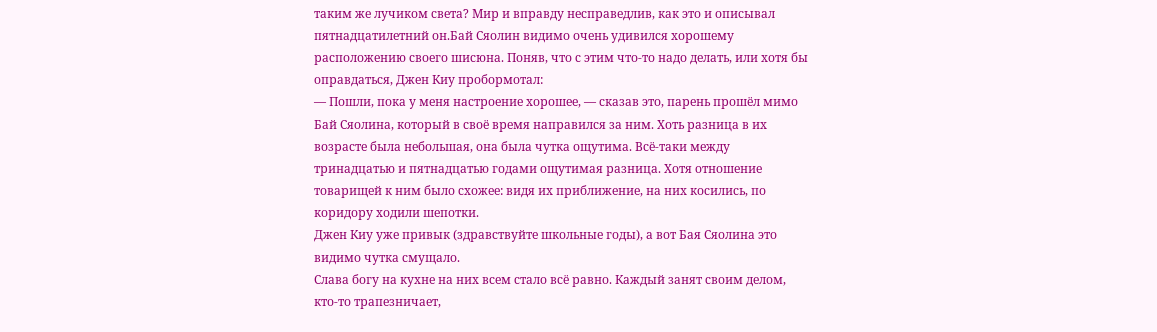таким же лучиком света? Мир и вправду несправедлив, как это и описывал пятнадцатилетний он.Бай Сяолин видимо очень удивился хорошему расположению своего шисюна. Поняв, что с этим что-то надо делать, или хотя бы оправдаться, Джен Киу пробормотал:
— Пошли, пока у меня настроение хорошее, — сказав это, парень прошёл мимо Бай Сяолина, который в своё время направился за ним. Хоть разница в их возрасте была небольшая, она была чутка ощутима. Всё-таки между тринадцатью и пятнадцатью годами ощутимая разница. Хотя отношение товарищей к ним было схожее: видя их приближение, на них косились, по коридору ходили шепотки.
Джен Киу уже привык (здравствуйте школьные годы), а вот Бая Сяолина это видимо чутка смущало.
Слава богу на кухне на них всем стало всё равно. Каждый занят своим делом, кто-то трапезничает,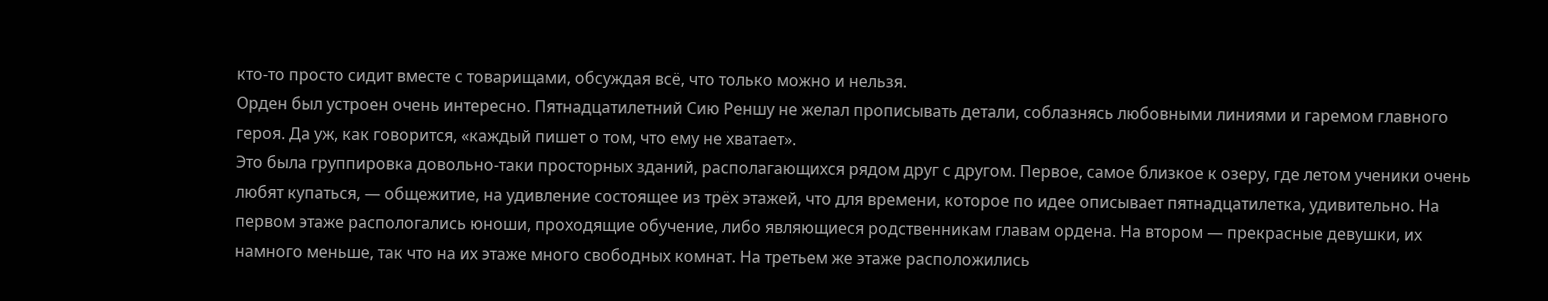кто-то просто сидит вместе с товарищами, обсуждая всё, что только можно и нельзя.
Орден был устроен очень интересно. Пятнадцатилетний Сию Реншу не желал прописывать детали, соблазнясь любовными линиями и гаремом главного героя. Да уж, как говорится, «каждый пишет о том, что ему не хватает».
Это была группировка довольно-таки просторных зданий, располагающихся рядом друг с другом. Первое, самое близкое к озеру, где летом ученики очень любят купаться, — общежитие, на удивление состоящее из трёх этажей, что для времени, которое по идее описывает пятнадцатилетка, удивительно. На первом этаже распологались юноши, проходящие обучение, либо являющиеся родственникам главам ордена. На втором — прекрасные девушки, их намного меньше, так что на их этаже много свободных комнат. На третьем же этаже расположились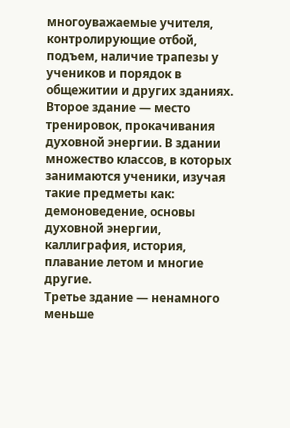многоуважаемые учителя, контролирующие отбой, подъем, наличие трапезы у учеников и порядок в общежитии и других зданиях.
Второе здание — место тренировок, прокачивания духовной энергии. В здании множество классов, в которых занимаются ученики, изучая такие предметы как: демоноведение, основы духовной энергии, каллиграфия, история, плавание летом и многие другие.
Третье здание — ненамного меньше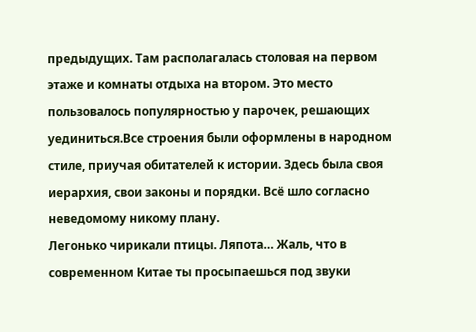предыдущих. Там располагалась столовая на первом этаже и комнаты отдыха на втором. Это место пользовалось популярностью у парочек, решающих уединиться.Все строения были оформлены в народном стиле, приучая обитателей к истории. Здесь была своя иерархия, свои законы и порядки. Всё шло согласно неведомому никому плану.
Легонько чирикали птицы. Ляпота… Жаль, что в современном Китае ты просыпаешься под звуки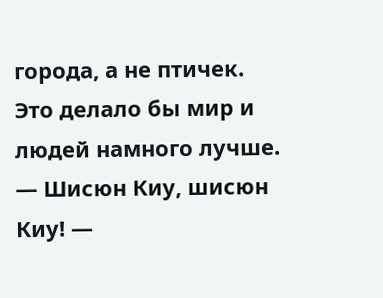города, а не птичек. Это делало бы мир и людей намного лучше.
— Шисюн Киу, шисюн Киу! —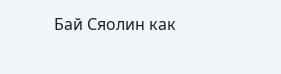Бай Сяолин как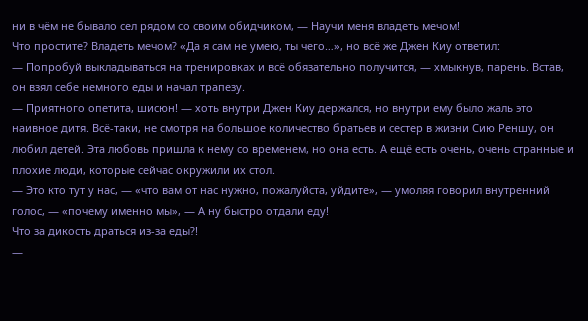ни в чём не бывало сел рядом со своим обидчиком, — Научи меня владеть мечом!
Что простите? Владеть мечом? «Да я сам не умею, ты чего…», но всё же Джен Киу ответил:
— Попробуй выкладываться на тренировках и всё обязательно получится, — хмыкнув, парень. Встав, он взял себе немного еды и начал трапезу.
— Приятного опетита, шисюн! — хоть внутри Джен Киу держался, но внутри ему было жаль это наивное дитя. Всё-таки, не смотря на большое количество братьев и сестер в жизни Сию Реншу, он любил детей. Эта любовь пришла к нему со временем, но она есть. А ещё есть очень, очень странные и плохие люди, которые сейчас окружили их стол.
— Это кто тут у нас, — «что вам от нас нужно, пожалуйста, уйдите», — умоляя говорил внутренний голос, — «почему именно мы», — А ну быстро отдали еду!
Что за дикость драться из-за еды?!
—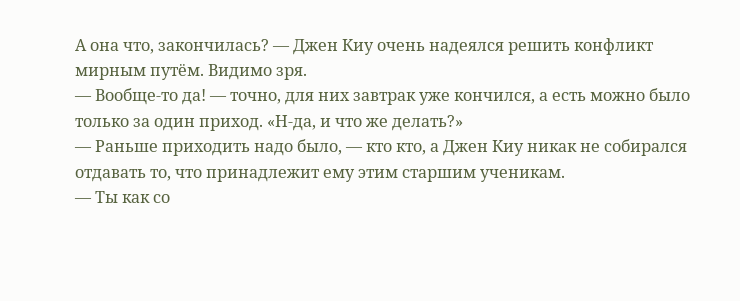А она что, закончилась? — Джен Киу очень надеялся решить конфликт мирным путём. Видимо зря.
— Вообще-то да! — точно, для них завтрак уже кончился, а есть можно было только за один приход. «Н-да, и что же делать?»
— Раньше приходить надо было, — кто кто, а Джен Киу никак не собирался отдавать то, что принадлежит ему этим старшим ученикам.
— Ты как со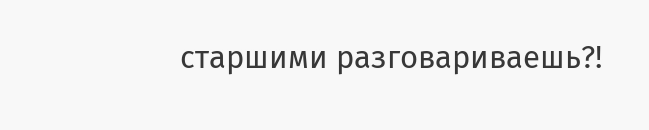старшими разговариваешь?!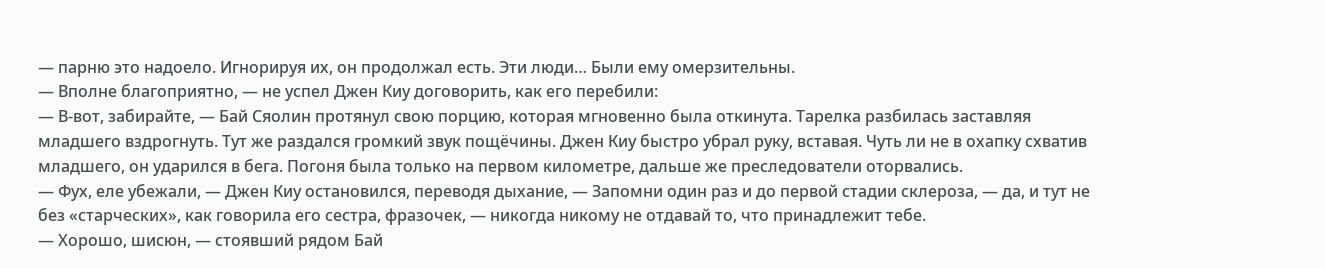— парню это надоело. Игнорируя их, он продолжал есть. Эти люди… Были ему омерзительны.
— Вполне благоприятно, — не успел Джен Киу договорить, как его перебили:
— В-вот, забирайте, — Бай Сяолин протянул свою порцию, которая мгновенно была откинута. Тарелка разбилась заставляя младшего вздрогнуть. Тут же раздался громкий звук пощёчины. Джен Киу быстро убрал руку, вставая. Чуть ли не в охапку схватив младшего, он ударился в бега. Погоня была только на первом километре, дальше же преследователи оторвались.
— Фух, еле убежали, — Джен Киу остановился, переводя дыхание, — Запомни один раз и до первой стадии склероза, — да, и тут не без «старческих», как говорила его сестра, фразочек, — никогда никому не отдавай то, что принадлежит тебе.
— Хорошо, шисюн, — стоявший рядом Бай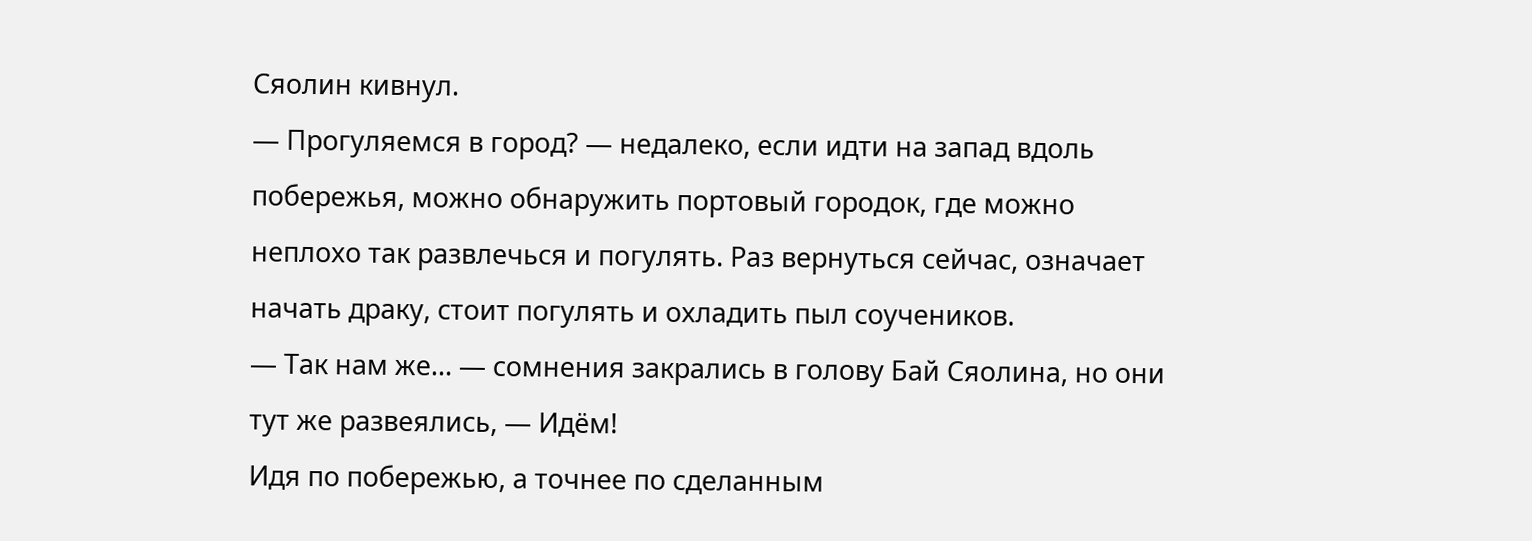Сяолин кивнул.
— Прогуляемся в город? — недалеко, если идти на запад вдоль побережья, можно обнаружить портовый городок, где можно неплохо так развлечься и погулять. Раз вернуться сейчас, означает начать драку, стоит погулять и охладить пыл соучеников.
— Так нам же… — сомнения закрались в голову Бай Сяолина, но они тут же развеялись, — Идём!
Идя по побережью, а точнее по сделанным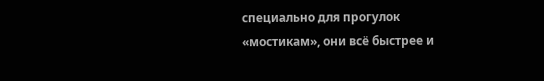специально для прогулок «мостикам», они всё быстрее и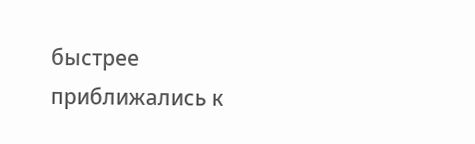быстрее приближались к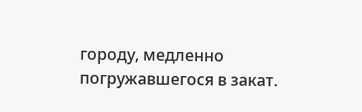городу, медленно погружавшегося в закат.